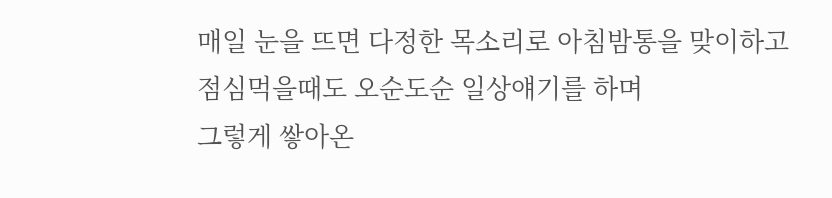매일 눈을 뜨면 다정한 목소리로 아침밤통을 맞이하고
점심먹을때도 오순도순 일상얘기를 하며
그렇게 쌓아온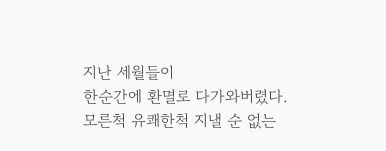지난 세월들이
한순간에 환멸로 다가와버렸다.
모른척 유쾌한척 지낼 순 없는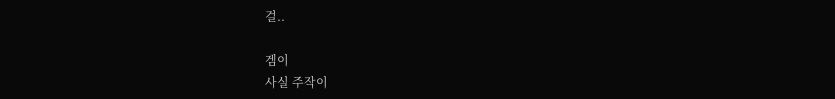걸..

겜이
사실 주작이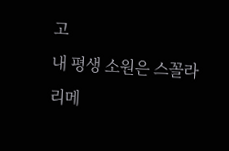고
내 평생 소원은 스꼴라 리메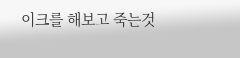이크를 해보고 죽는것